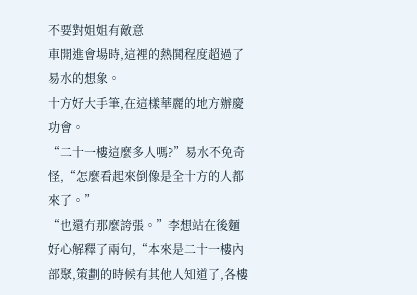不要對姐姐有敵意
車開進會場時,這裡的熱鬨程度超過了易水的想象。
十方好大手筆,在這樣華麗的地方辦慶功會。
“二十一樓這麼多人嗎?”易水不免奇怪,“怎麼看起來倒像是全十方的人都來了。”
“也還冇那麼誇張。”李想站在後麵好心解釋了兩句,“本來是二十一樓內部聚,策劃的時候有其他人知道了,各樓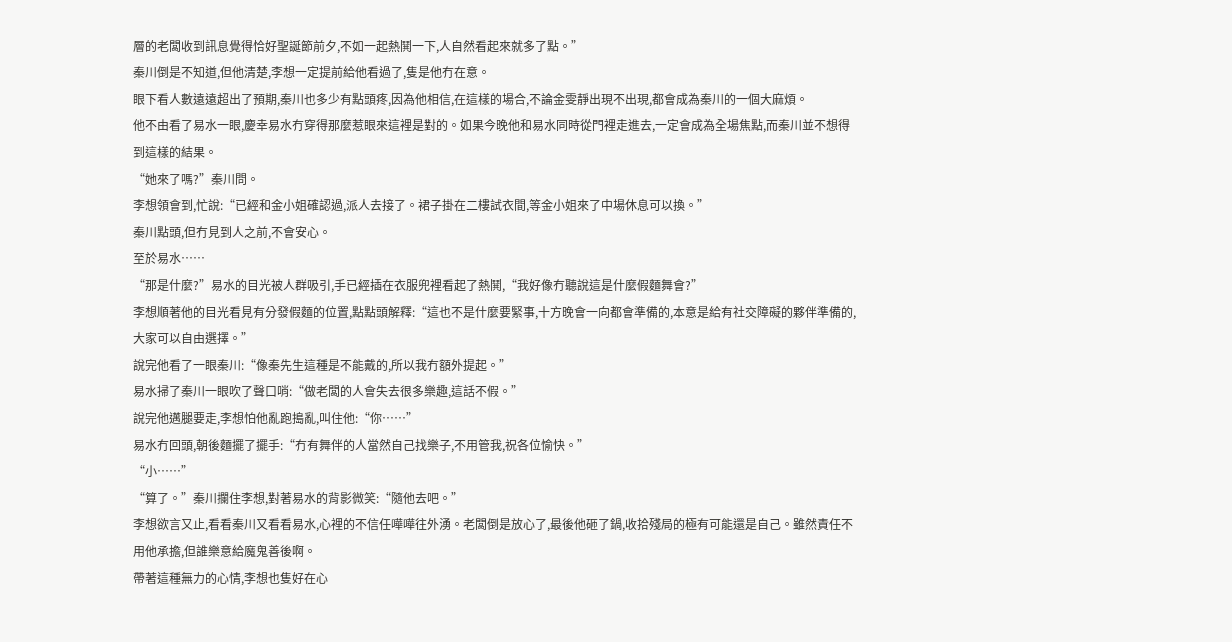層的老闆收到訊息覺得恰好聖誕節前夕,不如一起熱鬨一下,人自然看起來就多了點。”
秦川倒是不知道,但他清楚,李想一定提前給他看過了,隻是他冇在意。
眼下看人數遠遠超出了預期,秦川也多少有點頭疼,因為他相信,在這樣的場合,不論金雯靜出現不出現,都會成為秦川的一個大麻煩。
他不由看了易水一眼,慶幸易水冇穿得那麼惹眼來這裡是對的。如果今晚他和易水同時從門裡走進去,一定會成為全場焦點,而秦川並不想得到這樣的結果。
“她來了嗎?”秦川問。
李想領會到,忙說:“已經和金小姐確認過,派人去接了。裙子掛在二樓試衣間,等金小姐來了中場休息可以換。”
秦川點頭,但冇見到人之前,不會安心。
至於易水……
“那是什麼?”易水的目光被人群吸引,手已經插在衣服兜裡看起了熱鬨,“我好像冇聽說這是什麼假麵舞會?”
李想順著他的目光看見有分發假麵的位置,點點頭解釋:“這也不是什麼要緊事,十方晚會一向都會準備的,本意是給有社交障礙的夥伴準備的,大家可以自由選擇。”
說完他看了一眼秦川:“像秦先生這種是不能戴的,所以我冇額外提起。”
易水掃了秦川一眼吹了聲口哨:“做老闆的人會失去很多樂趣,這話不假。”
說完他邁腿要走,李想怕他亂跑搗亂,叫住他:“你……”
易水冇回頭,朝後麵擺了擺手:“冇有舞伴的人當然自己找樂子,不用管我,祝各位愉快。”
“小……”
“算了。”秦川攔住李想,對著易水的背影微笑:“隨他去吧。”
李想欲言又止,看看秦川又看看易水,心裡的不信任嘩嘩往外湧。老闆倒是放心了,最後他砸了鍋,收拾殘局的極有可能還是自己。雖然責任不用他承擔,但誰樂意給魔鬼善後啊。
帶著這種無力的心情,李想也隻好在心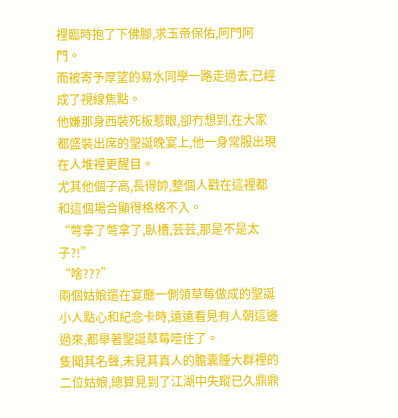裡臨時抱了下佛腳,求玉帝保佑,阿門阿門。
而被寄予厚望的易水同學一路走過去,已經成了視線焦點。
他嫌那身西裝死板惹眼,卻冇想到,在大家都盛裝出席的聖誕晚宴上,他一身常服出現在人堆裡更醒目。
尤其他個子高,長得帥,整個人戳在這裡都和這個場合顯得格格不入。
“彆拿了彆拿了,臥槽,芸芸,那是不是太子?!”
“啥???”
兩個姑娘還在宴廳一側領草莓做成的聖誕小人點心和紀念卡時,遠遠看見有人朝這邊過來,都舉著聖誕草莓噎住了。
隻聞其名聲,未見其真人的膽囊腫大群裡的二位姑娘,總算見到了江湖中失蹤已久鼎鼎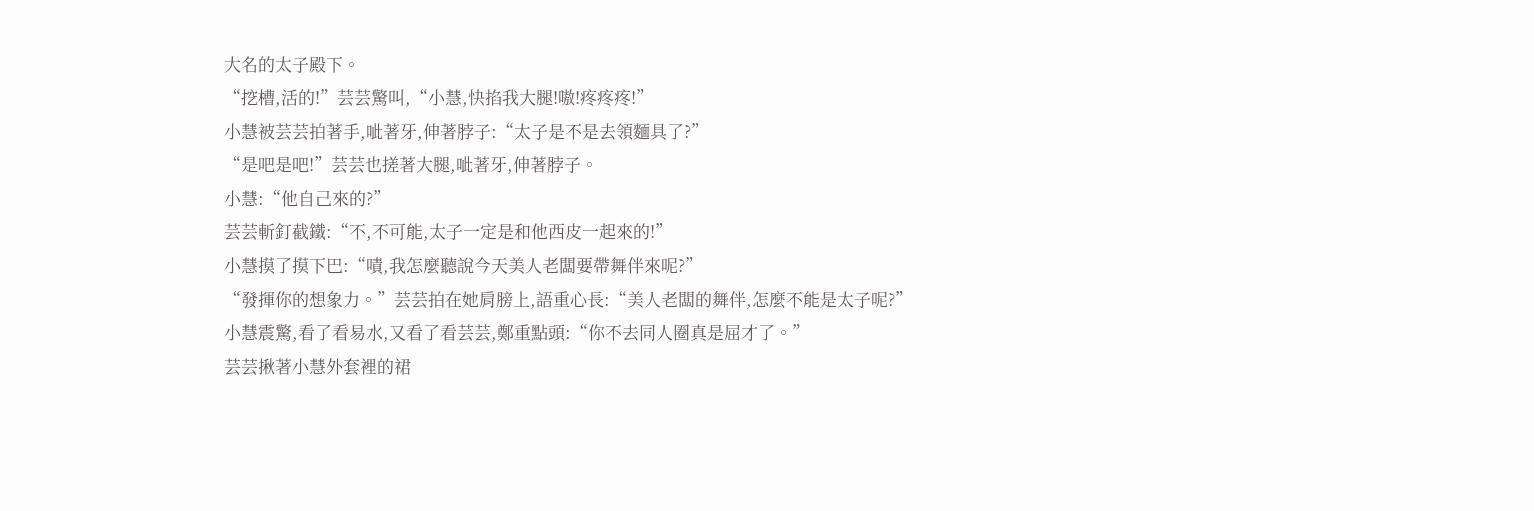大名的太子殿下。
“挖槽,活的!”芸芸驚叫,“小慧,快掐我大腿!嗷!疼疼疼!”
小慧被芸芸拍著手,呲著牙,伸著脖子:“太子是不是去領麵具了?”
“是吧是吧!”芸芸也搓著大腿,呲著牙,伸著脖子。
小慧:“他自己來的?”
芸芸斬釘截鐵:“不,不可能,太子一定是和他西皮一起來的!”
小慧摸了摸下巴:“嘖,我怎麼聽說今天美人老闆要帶舞伴來呢?”
“發揮你的想象力。”芸芸拍在她肩膀上,語重心長:“美人老闆的舞伴,怎麼不能是太子呢?”
小慧震驚,看了看易水,又看了看芸芸,鄭重點頭:“你不去同人圈真是屈才了。”
芸芸揪著小慧外套裡的裙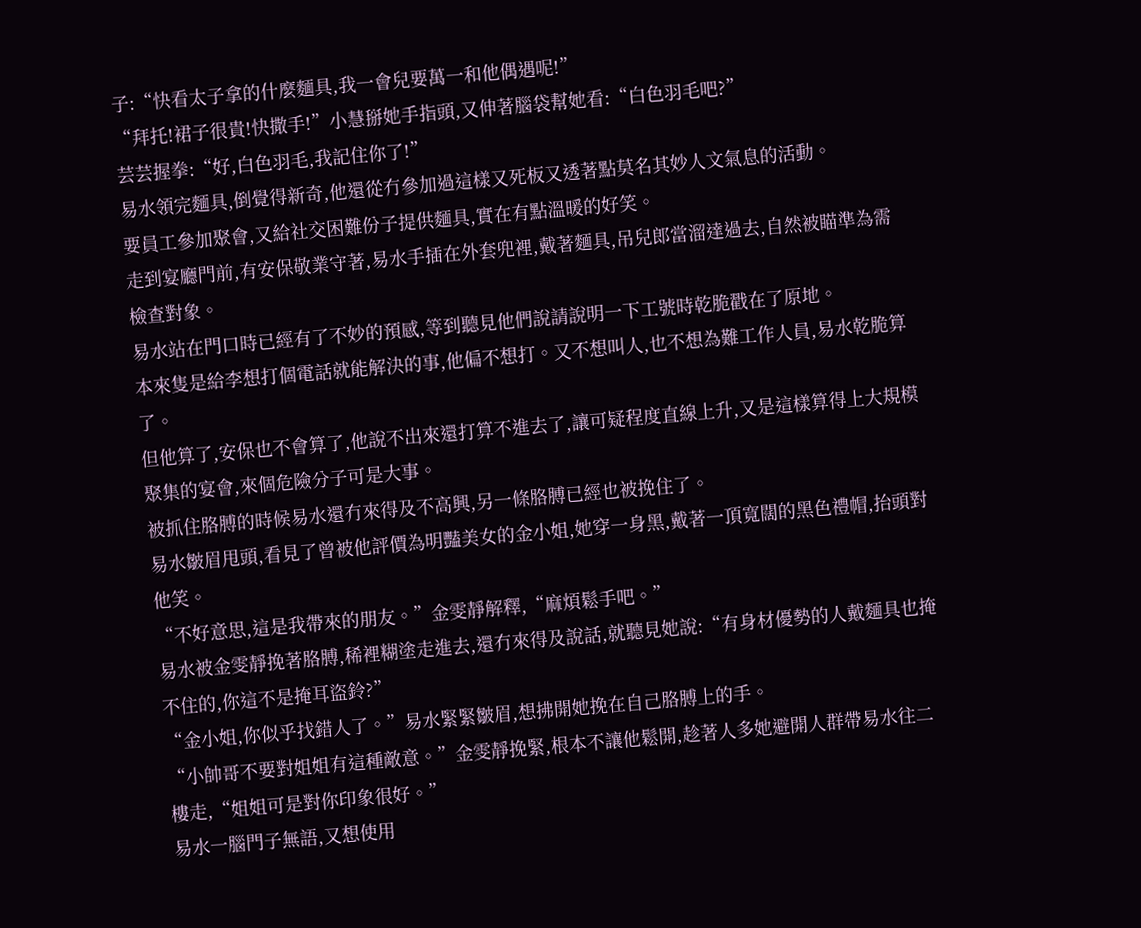子:“快看太子拿的什麼麵具,我一會兒要萬一和他偶遇呢!”
“拜托!裙子很貴!快撒手!”小慧掰她手指頭,又伸著腦袋幫她看:“白色羽毛吧?”
芸芸握拳:“好,白色羽毛,我記住你了!”
易水領完麵具,倒覺得新奇,他還從冇參加過這樣又死板又透著點莫名其妙人文氣息的活動。
要員工參加聚會,又給社交困難份子提供麵具,實在有點溫暖的好笑。
走到宴廳門前,有安保敬業守著,易水手插在外套兜裡,戴著麵具,吊兒郎當溜達過去,自然被瞄準為需檢查對象。
易水站在門口時已經有了不妙的預感,等到聽見他們說請說明一下工號時乾脆戳在了原地。
本來隻是給李想打個電話就能解決的事,他偏不想打。又不想叫人,也不想為難工作人員,易水乾脆算了。
但他算了,安保也不會算了,他說不出來還打算不進去了,讓可疑程度直線上升,又是這樣算得上大規模聚集的宴會,來個危險分子可是大事。
被抓住胳膊的時候易水還冇來得及不高興,另一條胳膊已經也被挽住了。
易水皺眉甩頭,看見了曾被他評價為明豔美女的金小姐,她穿一身黑,戴著一頂寬闊的黑色禮帽,抬頭對他笑。
“不好意思,這是我帶來的朋友。”金雯靜解釋,“麻煩鬆手吧。”
易水被金雯靜挽著胳膊,稀裡糊塗走進去,還冇來得及說話,就聽見她說:“有身材優勢的人戴麵具也掩不住的,你這不是掩耳盜鈴?”
“金小姐,你似乎找錯人了。”易水緊緊皺眉,想拂開她挽在自己胳膊上的手。
“小帥哥不要對姐姐有這種敵意。”金雯靜挽緊,根本不讓他鬆開,趁著人多她避開人群帶易水往二樓走,“姐姐可是對你印象很好。”
易水一腦門子無語,又想使用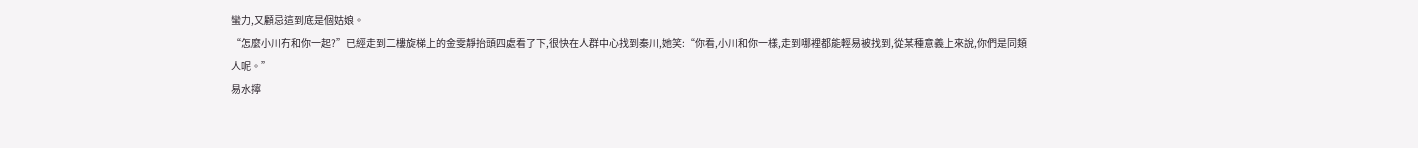蠻力,又顧忌這到底是個姑娘。
“怎麼小川冇和你一起?”已經走到二樓旋梯上的金雯靜抬頭四處看了下,很快在人群中心找到秦川,她笑:“你看,小川和你一樣,走到哪裡都能輕易被找到,從某種意義上來說,你們是同類人呢。”
易水擰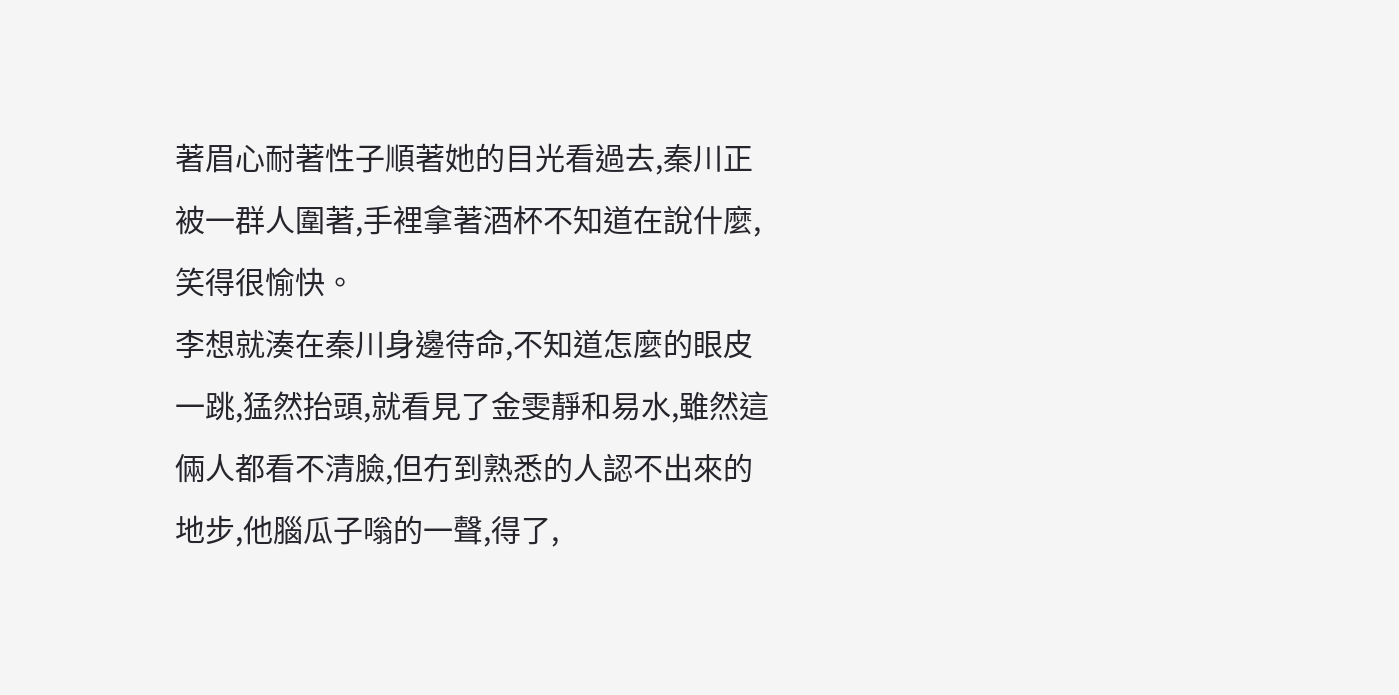著眉心耐著性子順著她的目光看過去,秦川正被一群人圍著,手裡拿著酒杯不知道在說什麼,笑得很愉快。
李想就湊在秦川身邊待命,不知道怎麼的眼皮一跳,猛然抬頭,就看見了金雯靜和易水,雖然這倆人都看不清臉,但冇到熟悉的人認不出來的地步,他腦瓜子嗡的一聲,得了,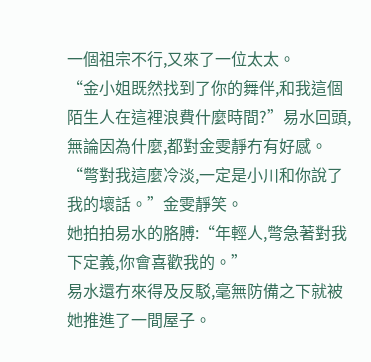一個祖宗不行,又來了一位太太。
“金小姐既然找到了你的舞伴,和我這個陌生人在這裡浪費什麼時間?”易水回頭,無論因為什麼,都對金雯靜冇有好感。
“彆對我這麼冷淡,一定是小川和你說了我的壞話。”金雯靜笑。
她拍拍易水的胳膊:“年輕人,彆急著對我下定義,你會喜歡我的。”
易水還冇來得及反駁,毫無防備之下就被她推進了一間屋子。